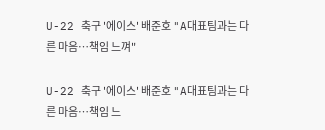U-22 축구 '에이스' 배준호 "A대표팀과는 다른 마음…책임 느껴"

U-22 축구 '에이스' 배준호 "A대표팀과는 다른 마음…책임 느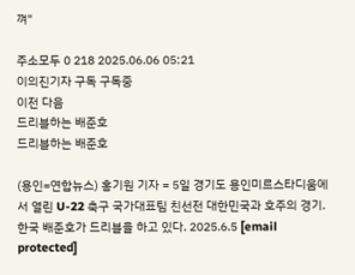껴"

주소모두 0 218 2025.06.06 05:21
이의진기자 구독 구독중
이전 다음
드리블하는 배준호
드리블하는 배준호

(용인=연합뉴스) 홍기원 기자 = 5일 경기도 용인미르스타디움에서 열린 U-22 축구 국가대표팀 친선전 대한민국과 호주의 경기. 한국 배준호가 드리블을 하고 있다. 2025.6.5 [email protected]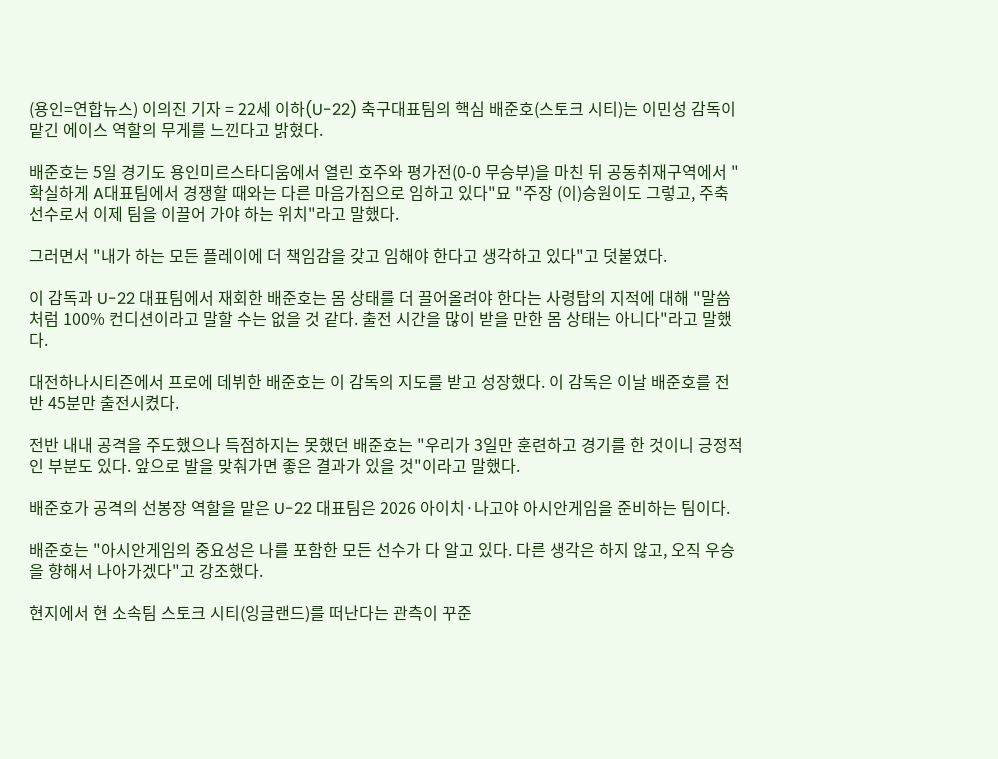(용인=연합뉴스) 이의진 기자 = 22세 이하(U-22) 축구대표팀의 핵심 배준호(스토크 시티)는 이민성 감독이 맡긴 에이스 역할의 무게를 느낀다고 밝혔다.

배준호는 5일 경기도 용인미르스타디움에서 열린 호주와 평가전(0-0 무승부)을 마친 뒤 공동취재구역에서 "확실하게 A대표팀에서 경쟁할 때와는 다른 마음가짐으로 임하고 있다"묘 "주장 (이)승원이도 그렇고, 주축 선수로서 이제 팀을 이끌어 가야 하는 위치"라고 말했다.

그러면서 "내가 하는 모든 플레이에 더 책임감을 갖고 임해야 한다고 생각하고 있다"고 덧붙였다.

이 감독과 U-22 대표팀에서 재회한 배준호는 몸 상태를 더 끌어올려야 한다는 사령탑의 지적에 대해 "말씀처럼 100% 컨디션이라고 말할 수는 없을 것 같다. 출전 시간을 많이 받을 만한 몸 상태는 아니다"라고 말했다.

대전하나시티즌에서 프로에 데뷔한 배준호는 이 감독의 지도를 받고 성장했다. 이 감독은 이날 배준호를 전반 45분만 출전시켰다.

전반 내내 공격을 주도했으나 득점하지는 못했던 배준호는 "우리가 3일만 훈련하고 경기를 한 것이니 긍정적인 부분도 있다. 앞으로 발을 맞춰가면 좋은 결과가 있을 것"이라고 말했다.

배준호가 공격의 선봉장 역할을 맡은 U-22 대표팀은 2026 아이치·나고야 아시안게임을 준비하는 팀이다.

배준호는 "아시안게임의 중요성은 나를 포함한 모든 선수가 다 알고 있다. 다른 생각은 하지 않고, 오직 우승을 향해서 나아가겠다"고 강조했다.

현지에서 현 소속팀 스토크 시티(잉글랜드)를 떠난다는 관측이 꾸준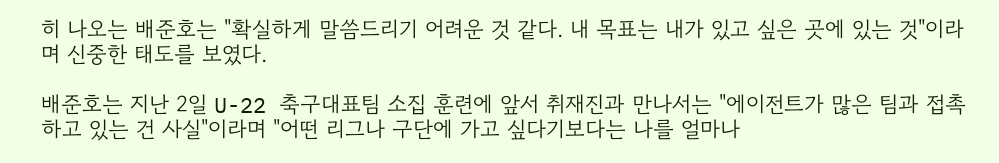히 나오는 배준호는 "확실하게 말씀드리기 어려운 것 같다. 내 목표는 내가 있고 싶은 곳에 있는 것"이라며 신중한 태도를 보였다.

배준호는 지난 2일 U-22 축구대표팀 소집 훈련에 앞서 취재진과 만나서는 "에이전트가 많은 팀과 접촉하고 있는 건 사실"이라며 "어떤 리그나 구단에 가고 싶다기보다는 나를 얼마나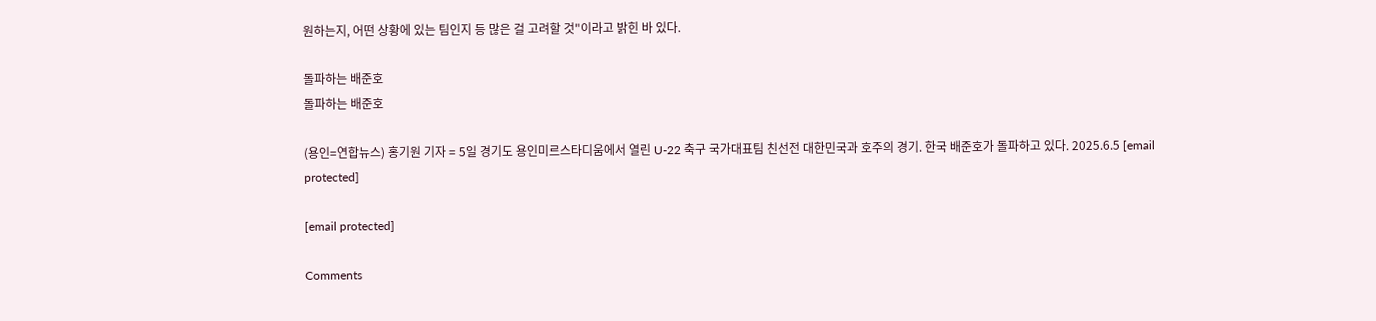원하는지, 어떤 상황에 있는 팀인지 등 많은 걸 고려할 것"이라고 밝힌 바 있다.

돌파하는 배준호
돌파하는 배준호

(용인=연합뉴스) 홍기원 기자 = 5일 경기도 용인미르스타디움에서 열린 U-22 축구 국가대표팀 친선전 대한민국과 호주의 경기. 한국 배준호가 돌파하고 있다. 2025.6.5 [email protected]

[email protected]

Comments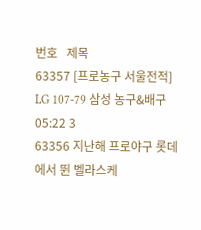번호   제목
63357 [프로농구 서울전적] LG 107-79 삼성 농구&배구 05:22 3
63356 지난해 프로야구 롯데에서 뛴 벨라스케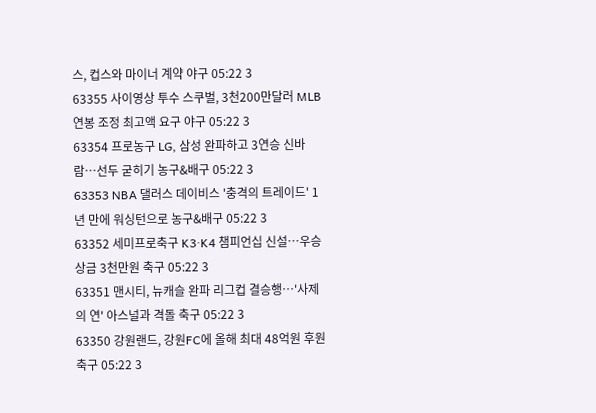스, 컵스와 마이너 계약 야구 05:22 3
63355 사이영상 투수 스쿠벌, 3천200만달러 MLB 연봉 조정 최고액 요구 야구 05:22 3
63354 프로농구 LG, 삼성 완파하고 3연승 신바람…선두 굳히기 농구&배구 05:22 3
63353 NBA 댈러스 데이비스 '충격의 트레이드' 1년 만에 워싱턴으로 농구&배구 05:22 3
63352 세미프로축구 K3·K4 챔피언십 신설…우승 상금 3천만원 축구 05:22 3
63351 맨시티, 뉴캐슬 완파 리그컵 결승행…'사제의 연' 아스널과 격돌 축구 05:22 3
63350 강원랜드, 강원FC에 올해 최대 48억원 후원 축구 05:22 3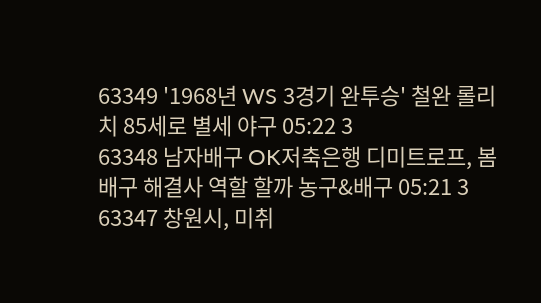63349 '1968년 WS 3경기 완투승' 철완 롤리치 85세로 별세 야구 05:22 3
63348 남자배구 OK저축은행 디미트로프, 봄배구 해결사 역할 할까 농구&배구 05:21 3
63347 창원시, 미취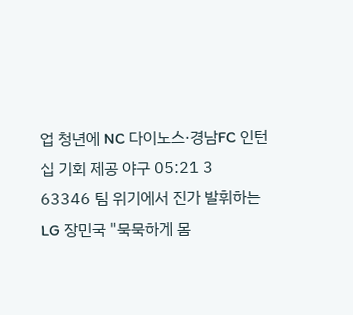업 청년에 NC 다이노스·경남FC 인턴십 기회 제공 야구 05:21 3
63346 팀 위기에서 진가 발휘하는 LG 장민국 "묵묵하게 몸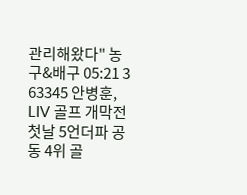관리해왔다" 농구&배구 05:21 3
63345 안병훈, LIV 골프 개막전 첫날 5언더파 공동 4위 골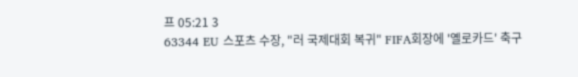프 05:21 3
63344 EU 스포츠 수장, "러 국제대회 복귀" FIFA회장에 '옐로카드' 축구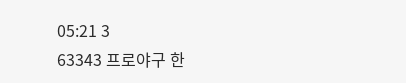05:21 3
63343 프로야구 한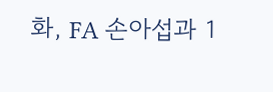화, FA 손아섭과 1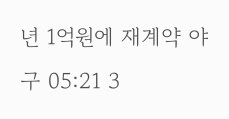년 1억원에 재계약 야구 05:21 3